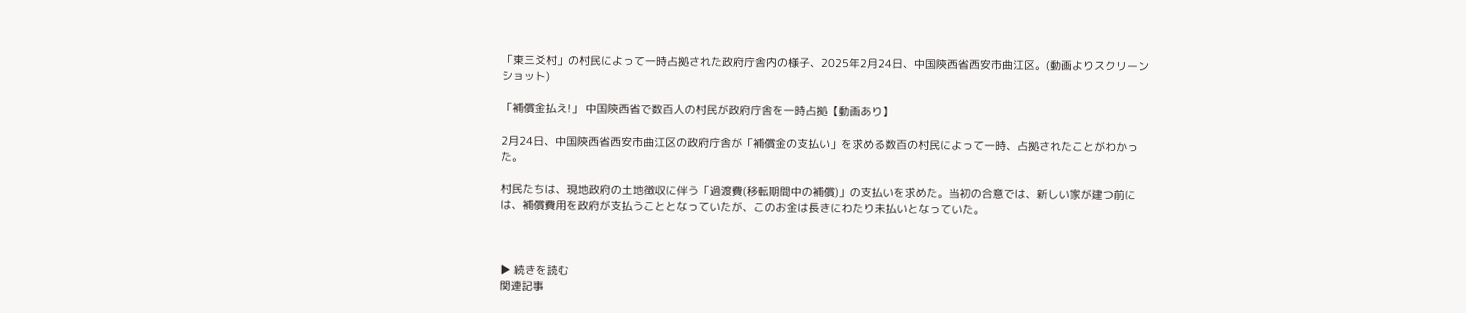「東三爻村」の村民によって一時占拠された政府庁舎内の様子、2025年2月24日、中国陝西省西安市曲江区。(動画よりスクリーンショット)

「補償金払え!」 中国陝西省で数百人の村民が政府庁舎を一時占拠【動画あり】

2月24日、中国陝西省西安市曲江区の政府庁舎が「補償金の支払い」を求める数百の村民によって一時、占拠されたことがわかった。

村民たちは、現地政府の土地徴収に伴う「過渡費(移転期間中の補償)」の支払いを求めた。当初の合意では、新しい家が建つ前には、補償費用を政府が支払うこととなっていたが、このお金は長きにわたり未払いとなっていた。



▶ 続きを読む
関連記事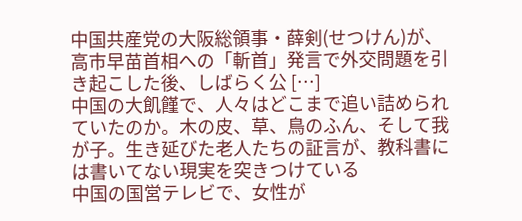中国共産党の大阪総領事・薛剣(せつけん)が、高市早苗首相への「斬首」発言で外交問題を引き起こした後、しばらく公 […]
中国の大飢饉で、人々はどこまで追い詰められていたのか。木の皮、草、鳥のふん、そして我が子。生き延びた老人たちの証言が、教科書には書いてない現実を突きつけている
中国の国営テレビで、女性が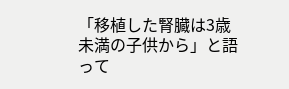「移植した腎臓は3歳未満の子供から」と語って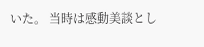いた。 当時は感動美談とし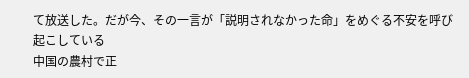て放送した。だが今、その一言が「説明されなかった命」をめぐる不安を呼び起こしている
中国の農村で正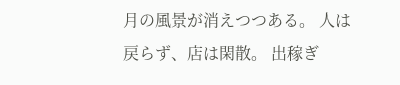月の風景が消えつつある。 人は戻らず、店は閑散。 出稼ぎ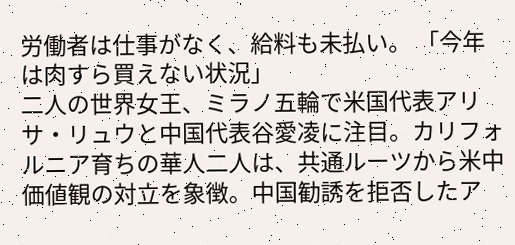労働者は仕事がなく、給料も未払い。 「今年は肉すら買えない状況」
二人の世界女王、ミラノ五輪で米国代表アリサ・リュウと中国代表谷愛凌に注目。カリフォルニア育ちの華人二人は、共通ルーツから米中価値観の対立を象徴。中国勧誘を拒否したア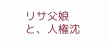リサ父娘と、人権沈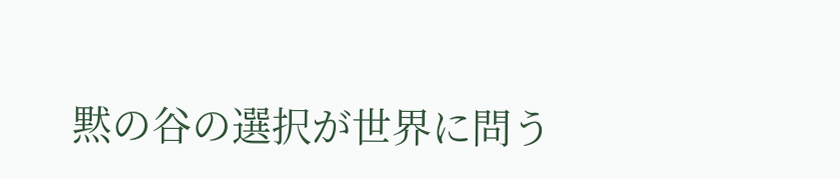黙の谷の選択が世界に問う